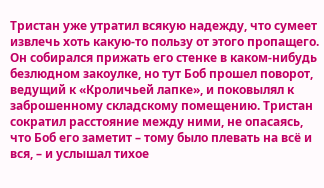Тристан уже утратил всякую надежду, что сумеет извлечь хоть какую-то пользу от этого пропащего. Он собирался прижать его стенке в каком-нибудь безлюдном закоулке, но тут Боб прошел поворот, ведущий к «Кроличьей лапке», и поковылял к заброшенному складскому помещению. Тристан сократил расстояние между ними, не опасаясь, что Боб его заметит – тому было плевать на всё и вся, – и услышал тихое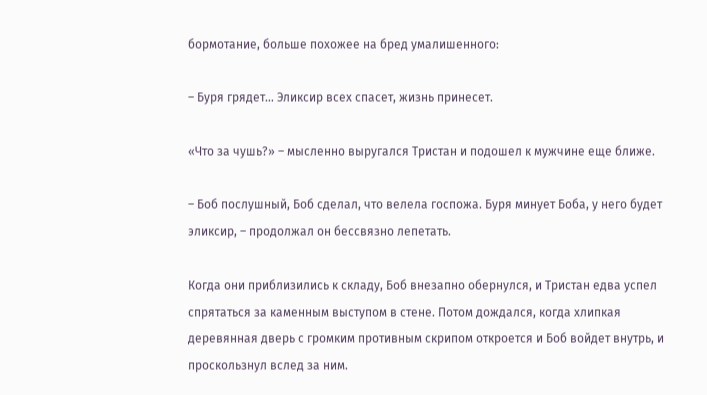бормотание, больше похожее на бред умалишенного:

– Буря грядет… Эликсир всех спасет, жизнь принесет.

«Что за чушь?» – мысленно выругался Тристан и подошел к мужчине еще ближе.

– Боб послушный, Боб сделал, что велела госпожа. Буря минует Боба, у него будет эликсир, – продолжал он бессвязно лепетать.

Когда они приблизились к складу, Боб внезапно обернулся, и Тристан едва успел спрятаться за каменным выступом в стене. Потом дождался, когда хлипкая деревянная дверь с громким противным скрипом откроется и Боб войдет внутрь, и проскользнул вслед за ним.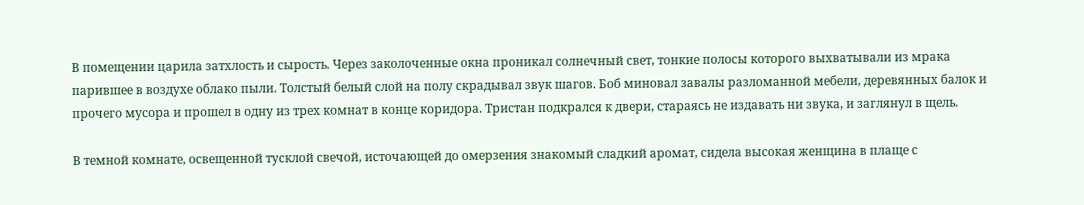В помещении царила затхлость и сырость. Через заколоченные окна проникал солнечный свет, тонкие полосы которого выхватывали из мрака парившее в воздухе облако пыли. Толстый белый слой на полу скрадывал звук шагов. Боб миновал завалы разломанной мебели, деревянных балок и прочего мусора и прошел в одну из трех комнат в конце коридора. Тристан подкрался к двери, стараясь не издавать ни звука, и заглянул в щель.

В темной комнате, освещенной тусклой свечой, источающей до омерзения знакомый сладкий аромат, сидела высокая женщина в плаще с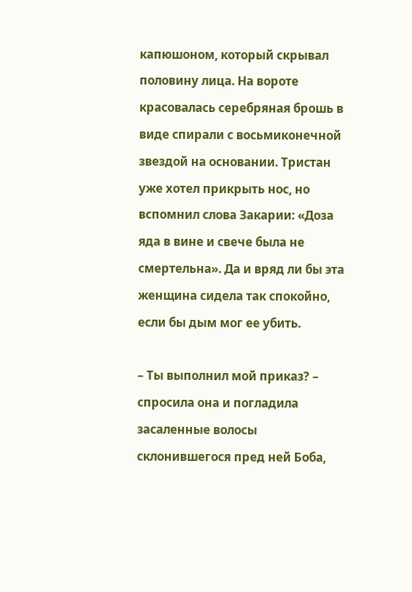капюшоном, который скрывал половину лица. На вороте красовалась серебряная брошь в виде спирали с восьмиконечной звездой на основании. Тристан уже хотел прикрыть нос, но вспомнил слова Закарии: «Доза яда в вине и свече была не смертельна». Да и вряд ли бы эта женщина сидела так спокойно, если бы дым мог ее убить.

– Ты выполнил мой приказ? – спросила она и погладила засаленные волосы склонившегося пред ней Боба,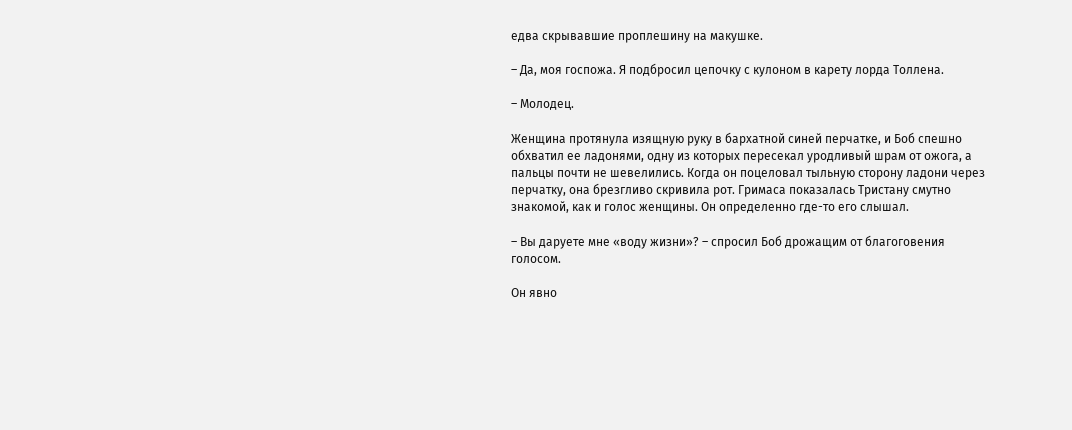едва скрывавшие проплешину на макушке.

– Да, моя госпожа. Я подбросил цепочку с кулоном в карету лорда Толлена.

– Молодец.

Женщина протянула изящную руку в бархатной синей перчатке, и Боб спешно обхватил ее ладонями, одну из которых пересекал уродливый шрам от ожога, а пальцы почти не шевелились. Когда он поцеловал тыльную сторону ладони через перчатку, она брезгливо скривила рот. Гримаса показалась Тристану смутно знакомой, как и голос женщины. Он определенно где-то его слышал.

– Вы даруете мне «воду жизни»? – спросил Боб дрожащим от благоговения голосом.

Он явно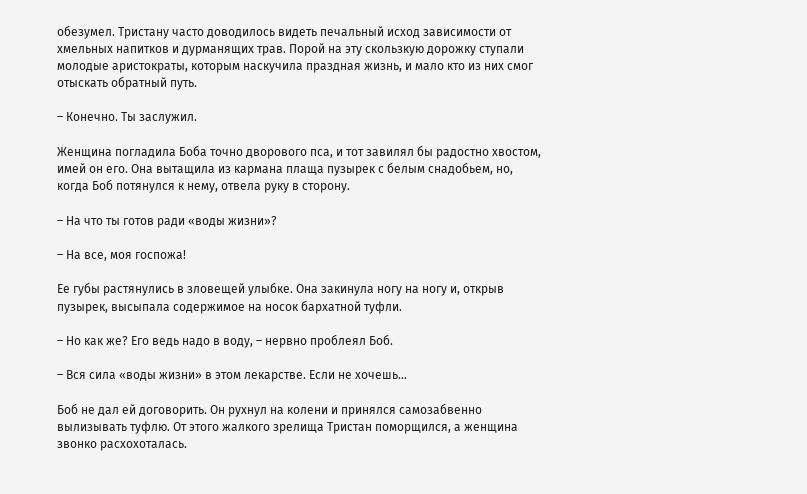обезумел. Тристану часто доводилось видеть печальный исход зависимости от хмельных напитков и дурманящих трав. Порой на эту скользкую дорожку ступали молодые аристократы, которым наскучила праздная жизнь, и мало кто из них смог отыскать обратный путь.

– Конечно. Ты заслужил.

Женщина погладила Боба точно дворового пса, и тот завилял бы радостно хвостом, имей он его. Она вытащила из кармана плаща пузырек с белым снадобьем, но, когда Боб потянулся к нему, отвела руку в сторону.

– На что ты готов ради «воды жизни»?

– На все, моя госпожа!

Ее губы растянулись в зловещей улыбке. Она закинула ногу на ногу и, открыв пузырек, высыпала содержимое на носок бархатной туфли.

– Но как же? Его ведь надо в воду, – нервно проблеял Боб.

– Вся сила «воды жизни» в этом лекарстве. Если не хочешь…

Боб не дал ей договорить. Он рухнул на колени и принялся самозабвенно вылизывать туфлю. От этого жалкого зрелища Тристан поморщился, а женщина звонко расхохоталась.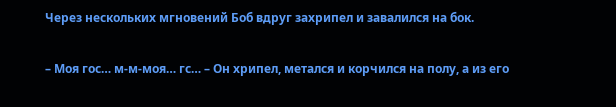Через нескольких мгновений Боб вдруг захрипел и завалился на бок.

– Моя гос… м-м-моя… гс… – Он хрипел, метался и корчился на полу, а из его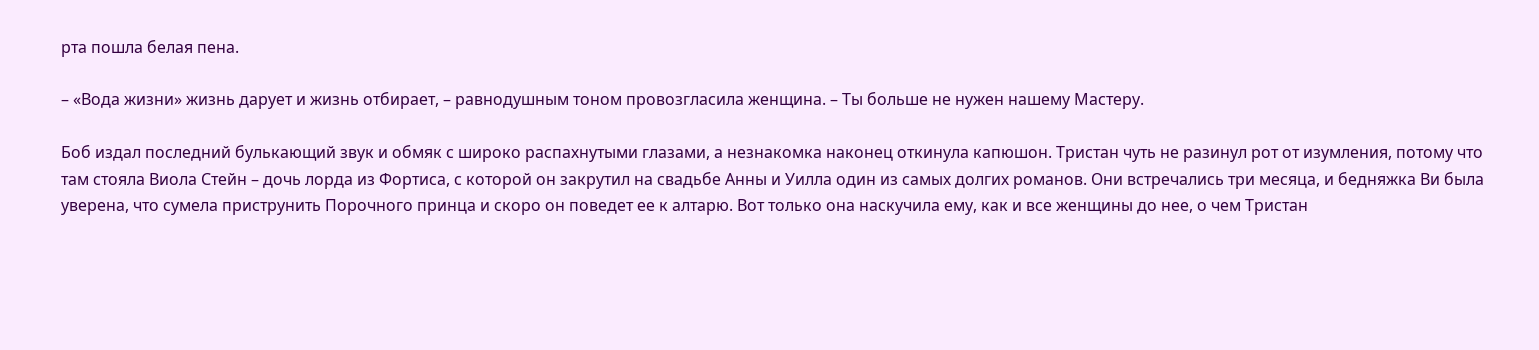рта пошла белая пена.

– «Вода жизни» жизнь дарует и жизнь отбирает, – равнодушным тоном провозгласила женщина. – Ты больше не нужен нашему Мастеру.

Боб издал последний булькающий звук и обмяк с широко распахнутыми глазами, а незнакомка наконец откинула капюшон. Тристан чуть не разинул рот от изумления, потому что там стояла Виола Стейн – дочь лорда из Фортиса, с которой он закрутил на свадьбе Анны и Уилла один из самых долгих романов. Они встречались три месяца, и бедняжка Ви была уверена, что сумела приструнить Порочного принца и скоро он поведет ее к алтарю. Вот только она наскучила ему, как и все женщины до нее, о чем Тристан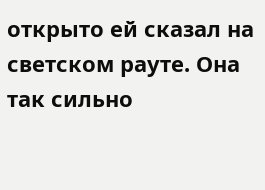открыто ей сказал на светском рауте. Она так сильно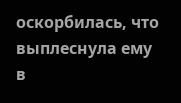оскорбилась, что выплеснула ему в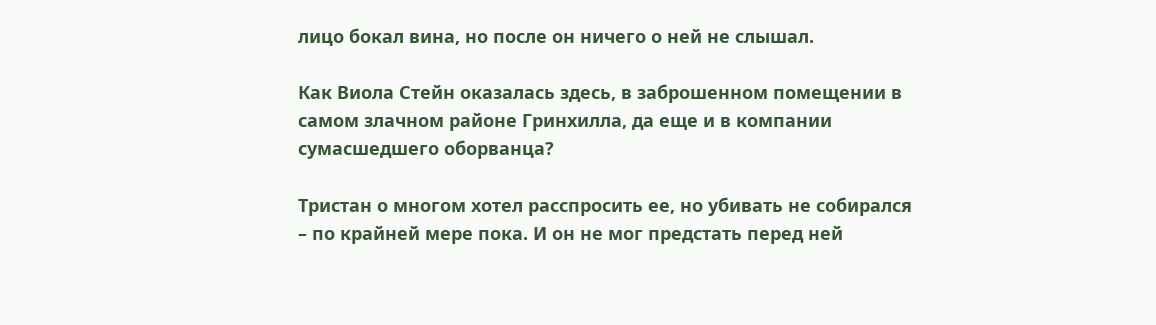лицо бокал вина, но после он ничего о ней не слышал.

Как Виола Стейн оказалась здесь, в заброшенном помещении в самом злачном районе Гринхилла, да еще и в компании сумасшедшего оборванца?

Тристан о многом хотел расспросить ее, но убивать не собирался – по крайней мере пока. И он не мог предстать перед ней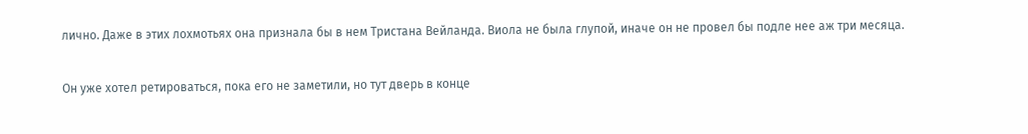лично. Даже в этих лохмотьях она признала бы в нем Тристана Вейланда. Виола не была глупой, иначе он не провел бы подле нее аж три месяца.

Он уже хотел ретироваться, пока его не заметили, но тут дверь в конце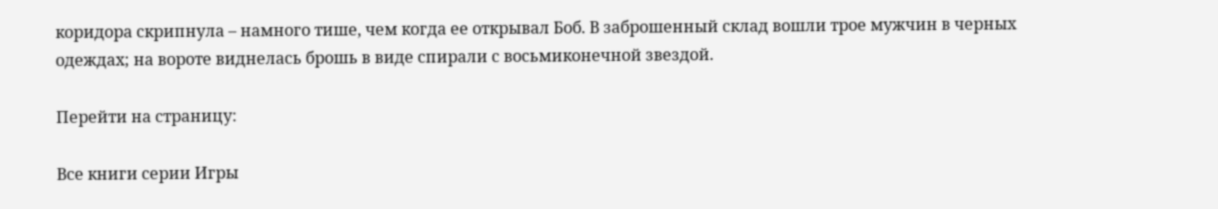коридора скрипнула – намного тише, чем когда ее открывал Боб. В заброшенный склад вошли трое мужчин в черных одеждах; на вороте виднелась брошь в виде спирали с восьмиконечной звездой.

Перейти на страницу:

Все книги серии Игры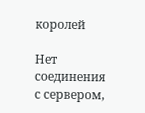королей

Нет соединения с сервером,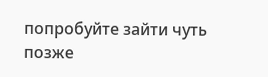попробуйте зайти чуть позже